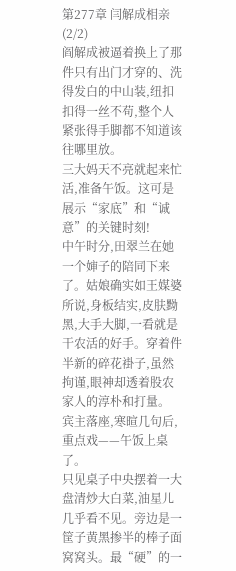第277章 闫解成相亲(2/2)
阎解成被逼着换上了那件只有出门才穿的、洗得发白的中山装,纽扣扣得一丝不苟,整个人紧张得手脚都不知道该往哪里放。
三大妈天不亮就起来忙活,准备午饭。这可是展示“家底”和“诚意”的关键时刻!
中午时分,田翠兰在她一个婶子的陪同下来了。姑娘确实如王媒婆所说,身板结实,皮肤黝黑,大手大脚,一看就是干农活的好手。穿着件半新的碎花褂子,虽然拘谨,眼神却透着股农家人的淳朴和打量。
宾主落座,寒暄几句后,重点戏——午饭上桌了。
只见桌子中央摆着一大盘清炒大白菜,油星儿几乎看不见。旁边是一筐子黄黑掺半的棒子面窝窝头。最“硬”的一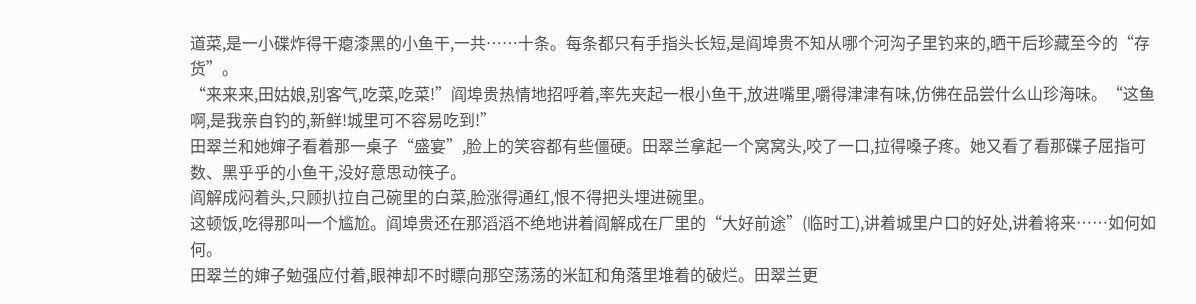道菜,是一小碟炸得干瘪漆黑的小鱼干,一共……十条。每条都只有手指头长短,是阎埠贵不知从哪个河沟子里钓来的,晒干后珍藏至今的“存货”。
“来来来,田姑娘,别客气,吃菜,吃菜!”阎埠贵热情地招呼着,率先夹起一根小鱼干,放进嘴里,嚼得津津有味,仿佛在品尝什么山珍海味。“这鱼啊,是我亲自钓的,新鲜!城里可不容易吃到!”
田翠兰和她婶子看着那一桌子“盛宴”,脸上的笑容都有些僵硬。田翠兰拿起一个窝窝头,咬了一口,拉得嗓子疼。她又看了看那碟子屈指可数、黑乎乎的小鱼干,没好意思动筷子。
阎解成闷着头,只顾扒拉自己碗里的白菜,脸涨得通红,恨不得把头埋进碗里。
这顿饭,吃得那叫一个尴尬。阎埠贵还在那滔滔不绝地讲着阎解成在厂里的“大好前途”(临时工),讲着城里户口的好处,讲着将来……如何如何。
田翠兰的婶子勉强应付着,眼神却不时瞟向那空荡荡的米缸和角落里堆着的破烂。田翠兰更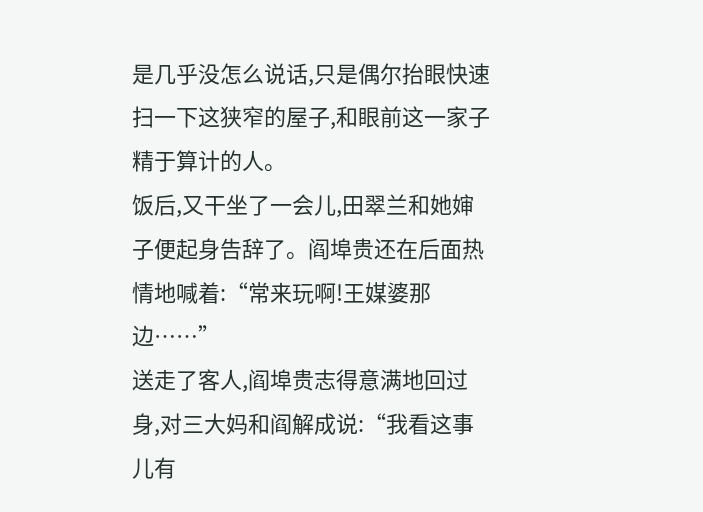是几乎没怎么说话,只是偶尔抬眼快速扫一下这狭窄的屋子,和眼前这一家子精于算计的人。
饭后,又干坐了一会儿,田翠兰和她婶子便起身告辞了。阎埠贵还在后面热情地喊着:“常来玩啊!王媒婆那边……”
送走了客人,阎埠贵志得意满地回过身,对三大妈和阎解成说:“我看这事儿有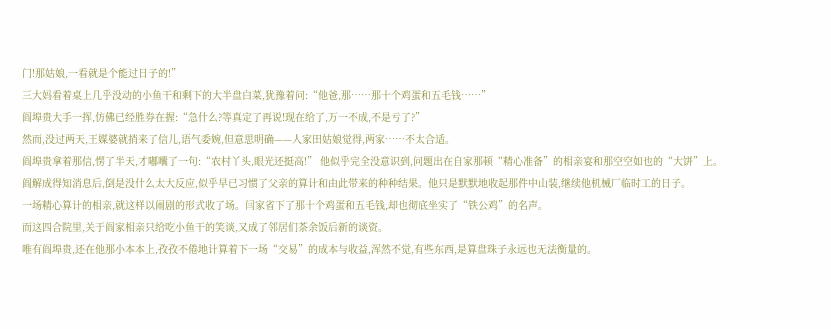门!那姑娘,一看就是个能过日子的!”
三大妈看着桌上几乎没动的小鱼干和剩下的大半盘白菜,犹豫着问:“他爸,那……那十个鸡蛋和五毛钱……”
阎埠贵大手一挥,仿佛已经胜券在握:“急什么?等真定了再说!现在给了,万一不成,不是亏了?”
然而,没过两天,王媒婆就捎来了信儿,语气委婉,但意思明确——人家田姑娘觉得,两家……不太合适。
阎埠贵拿着那信,愣了半天,才嘟囔了一句:“农村丫头,眼光还挺高!” 他似乎完全没意识到,问题出在自家那顿“精心准备”的相亲宴和那空空如也的“大饼”上。
阎解成得知消息后,倒是没什么太大反应,似乎早已习惯了父亲的算计和由此带来的种种结果。他只是默默地收起那件中山装,继续他机械厂临时工的日子。
一场精心算计的相亲,就这样以闹剧的形式收了场。闫家省下了那十个鸡蛋和五毛钱,却也彻底坐实了“铁公鸡”的名声。
而这四合院里,关于阎家相亲只给吃小鱼干的笑谈,又成了邻居们茶余饭后新的谈资。
唯有阎埠贵,还在他那小本本上,孜孜不倦地计算着下一场“交易”的成本与收益,浑然不觉,有些东西,是算盘珠子永远也无法衡量的。